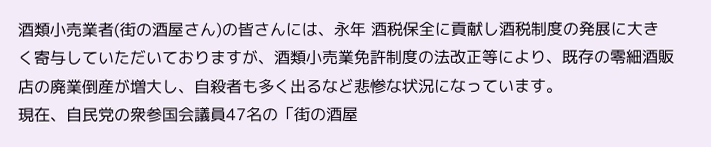酒類小売業者(街の酒屋さん)の皆さんには、永年 酒税保全に貢献し酒税制度の発展に大きく寄与していただいておりますが、酒類小売業免許制度の法改正等により、既存の零細酒販店の廃業倒産が増大し、自殺者も多く出るなど悲惨な状況になっています。
現在、自民党の衆参国会議員47名の「街の酒屋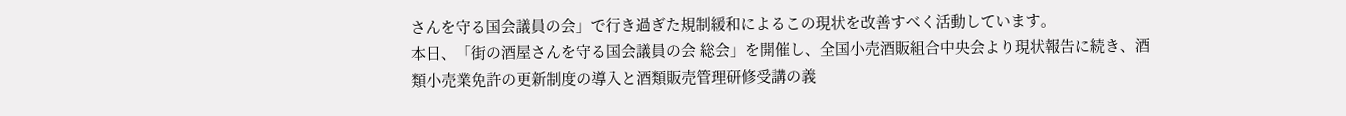さんを守る国会議員の会」で行き過ぎた規制緩和によるこの現状を改善すべく活動しています。
本日、「街の酒屋さんを守る国会議員の会 総会」を開催し、全国小売酒販組合中央会より現状報告に続き、酒類小売業免許の更新制度の導入と酒類販売管理研修受講の義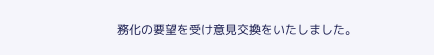務化の要望を受け意見交換をいたしました。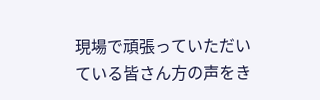現場で頑張っていただいている皆さん方の声をき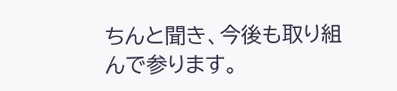ちんと聞き、今後も取り組んで参ります。